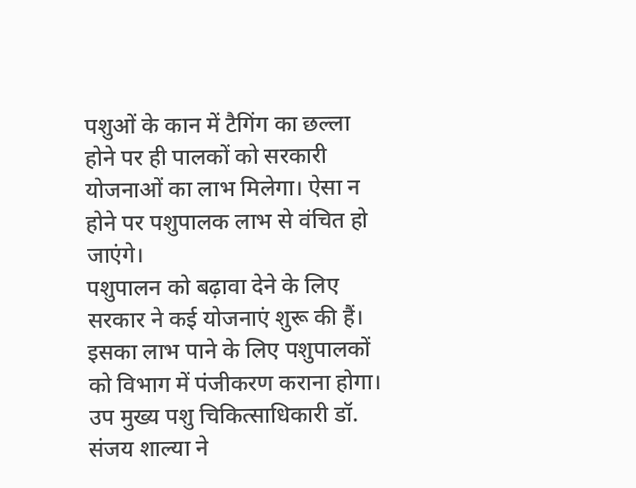पशुओं के कान में टैगिंग का छल्ला होने पर ही पालकों को सरकारी योजनाओं का लाभ मिलेगा। ऐसा न होने पर पशुपालक लाभ से वंचित हो जाएंगे।
पशुपालन को बढ़ावा देने के लिए सरकार ने कई योजनाएं शुरू की हैं। इसका लाभ पाने के लिए पशुपालकों को विभाग में पंजीकरण कराना होगा।
उप मुख्य पशु चिकित्साधिकारी डॉ. संजय शाल्या ने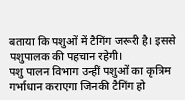बताया कि पशुओं में टैगिंग जरूरी है। इससे पशुपालक की पहचान रहेगी।
पशु पालन विभाग उन्हीं पशुओं का कृत्रिम गर्भाधान कराएगा जिनकी टैगिंग हो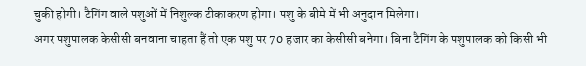चुकी होगी। टैगिंग वाले पशुओं में निशुल्क टीकाकरण होगा। पशु के बीमे में भी अनुदान मिलेगा।
अगर पशुपालक केसीसी बनवाना चाहता हैं तो एक पशु पर 70 हजार का केसीसी बनेगा। बिना टैगिंग के पशुपालक को किसी भी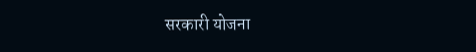सरकारी योजना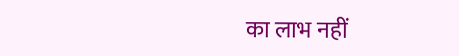का लाभ नहीं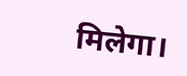मिलेगा।